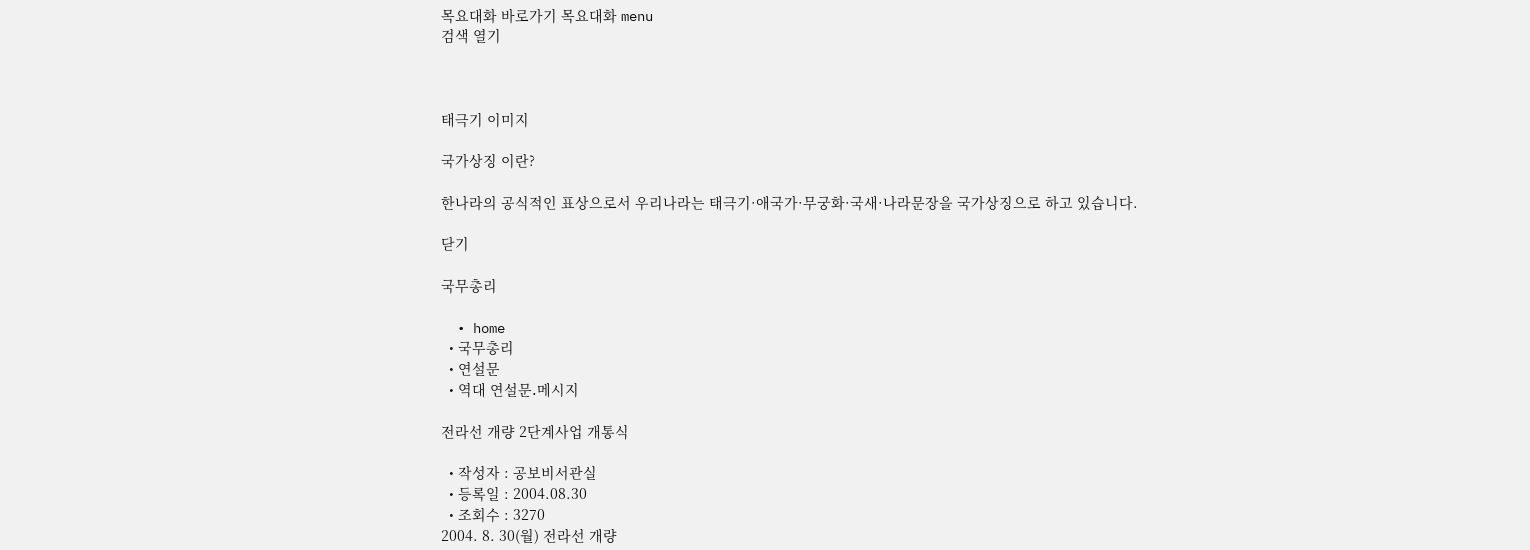목요대화 바로가기 목요대화 menu
검색 열기



태극기 이미지

국가상징 이란?

한나라의 공식적인 표상으로서 우리나라는 태극기·애국가·무궁화·국새·나라문장을 국가상징으로 하고 있습니다.

닫기

국무총리

  • home
  • 국무총리
  • 연설문
  • 역대 연설문․메시지

전라선 개량 2단계사업 개통식

  • 작성자 : 공보비서관실
  • 등록일 : 2004.08.30
  • 조회수 : 3270
2004. 8. 30(월) 전라선 개량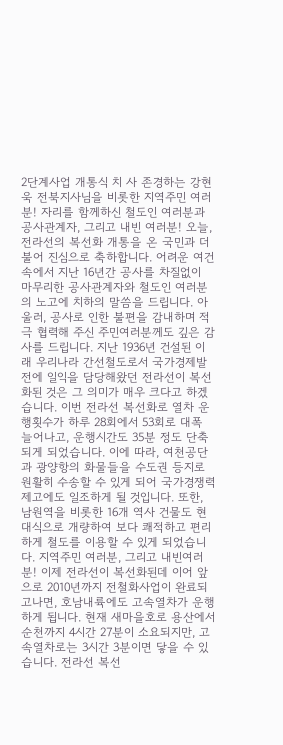2단계사업 개통식 치 사 존경하는 강현욱 전북지사님을 비롯한 지역주민 여러분! 자리를 함께하신 철도인 여러분과 공사관계자, 그리고 내빈 여러분! 오늘, 전라선의 복선화 개통을 온 국민과 더불어 진심으로 축하합니다. 어려운 여건속에서 지난 16년간 공사를 차질없이 마무리한 공사관계자와 철도인 여러분의 노고에 치하의 말씀을 드립니다. 아울러, 공사로 인한 불편을 감내하며 적극 협력해 주신 주민여러분께도 깊은 감사를 드립니다. 지난 1936년 건설된 이래 우리나라 간선철도로서 국가경제발전에 일익을 담당해왔던 전라선이 복선화된 것은 그 의미가 매우 크다고 하겠습니다. 이번 전라선 복선화로 열차 운행횟수가 하루 28회에서 53회로 대폭 늘어나고, 운행시간도 35분 정도 단축되게 되었습니다. 이에 따라, 여천공단과 광양항의 화물들을 수도권 등지로 원활히 수송할 수 있게 되어 국가경쟁력 제고에도 일조하게 될 것입니다. 또한, 남원역을 비롯한 16개 역사 건물도 현대식으로 개량하여 보다 쾌적하고 편리하게 철도를 이용할 수 있게 되었습니다. 지역주민 여러분, 그리고 내빈여러분! 이제 전라선이 복선화된데 이어 앞으로 2010년까지 전철화사업이 완료되고나면, 호남내륙에도 고속열차가 운행하게 됩니다. 현재 새마을호로 용산에서 순천까지 4시간 27분이 소요되지만, 고속열차로는 3시간 3분이면 닿을 수 있습니다. 전라선 복선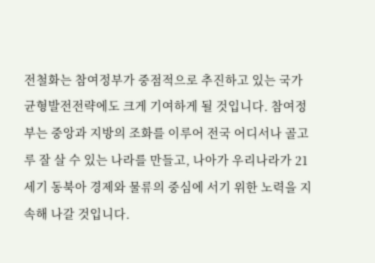전철화는 참여정부가 중점적으로 추진하고 있는 국가균형발전전략에도 크게 기여하게 될 것입니다. 참여정부는 중앙과 지방의 조화를 이루어 전국 어디서나 골고루 잘 살 수 있는 나라를 만들고, 나아가 우리나라가 21세기 동북아 경제와 물류의 중심에 서기 위한 노력을 지속해 나갈 것입니다.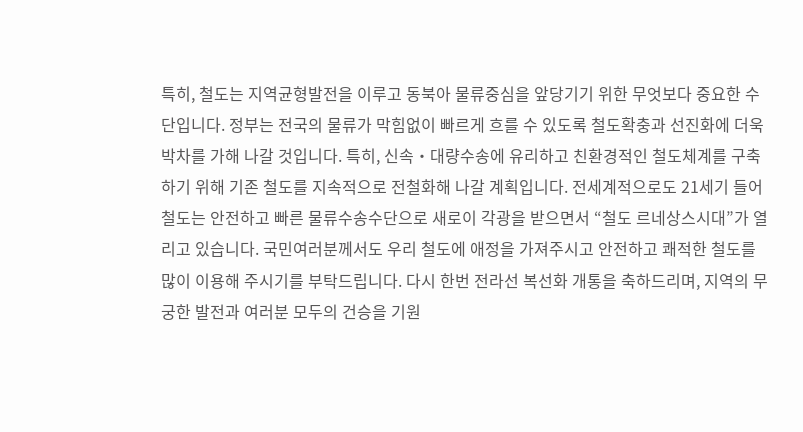특히, 철도는 지역균형발전을 이루고 동북아 물류중심을 앞당기기 위한 무엇보다 중요한 수단입니다. 정부는 전국의 물류가 막힘없이 빠르게 흐를 수 있도록 철도확충과 선진화에 더욱 박차를 가해 나갈 것입니다. 특히, 신속・대량수송에 유리하고 친환경적인 철도체계를 구축하기 위해 기존 철도를 지속적으로 전철화해 나갈 계획입니다. 전세계적으로도 21세기 들어 철도는 안전하고 빠른 물류수송수단으로 새로이 각광을 받으면서 “철도 르네상스시대”가 열리고 있습니다. 국민여러분께서도 우리 철도에 애정을 가져주시고 안전하고 쾌적한 철도를 많이 이용해 주시기를 부탁드립니다. 다시 한번 전라선 복선화 개통을 축하드리며, 지역의 무궁한 발전과 여러분 모두의 건승을 기원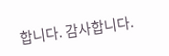합니다. 감사합니다.